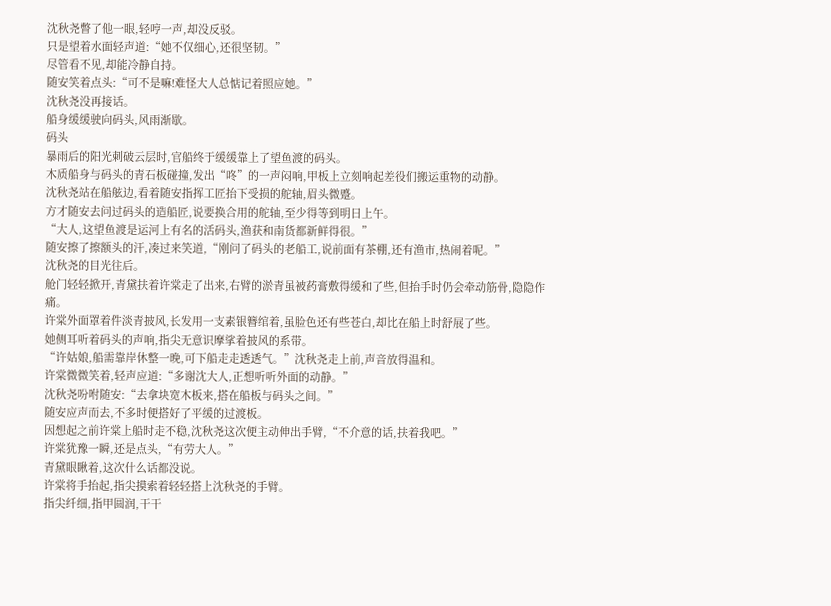沈秋尧瞥了他一眼,轻哼一声,却没反驳。
只是望着水面轻声道:“她不仅细心,还很坚韧。”
尽管看不见,却能冷静自持。
随安笑着点头:“可不是嘛!难怪大人总惦记着照应她。”
沈秋尧没再接话。
船身缓缓驶向码头,风雨渐歇。
码头
暴雨后的阳光刺破云层时,官船终于缓缓靠上了望鱼渡的码头。
木质船身与码头的青石板碰撞,发出“咚”的一声闷响,甲板上立刻响起差役们搬运重物的动静。
沈秋尧站在船舷边,看着随安指挥工匠抬下受损的舵轴,眉头微蹙。
方才随安去问过码头的造船匠,说要换合用的舵轴,至少得等到明日上午。
“大人,这望鱼渡是运河上有名的活码头,渔获和南货都新鲜得很。”
随安擦了擦额头的汗,凑过来笑道,“刚问了码头的老船工,说前面有茶棚,还有渔市,热闹着呢。”
沈秋尧的目光往后。
舱门轻轻掀开,青黛扶着许棠走了出来,右臂的淤青虽被药膏敷得缓和了些,但抬手时仍会牵动筋骨,隐隐作痛。
许棠外面罩着件淡青披风,长发用一支素银簪绾着,虽脸色还有些苍白,却比在船上时舒展了些。
她侧耳听着码头的声响,指尖无意识摩挲着披风的系带。
“许姑娘,船需靠岸休整一晚,可下船走走透透气。”沈秋尧走上前,声音放得温和。
许棠微微笑着,轻声应道:“多谢沈大人,正想听听外面的动静。”
沈秋尧吩咐随安:“去拿块宽木板来,搭在船板与码头之间。”
随安应声而去,不多时便搭好了平缓的过渡板。
因想起之前许棠上船时走不稳,沈秋尧这次便主动伸出手臂,“不介意的话,扶着我吧。”
许棠犹豫一瞬,还是点头,“有劳大人。”
青黛眼瞅着,这次什么话都没说。
许棠将手抬起,指尖摸索着轻轻搭上沈秋尧的手臂。
指尖纤细,指甲圆润,干干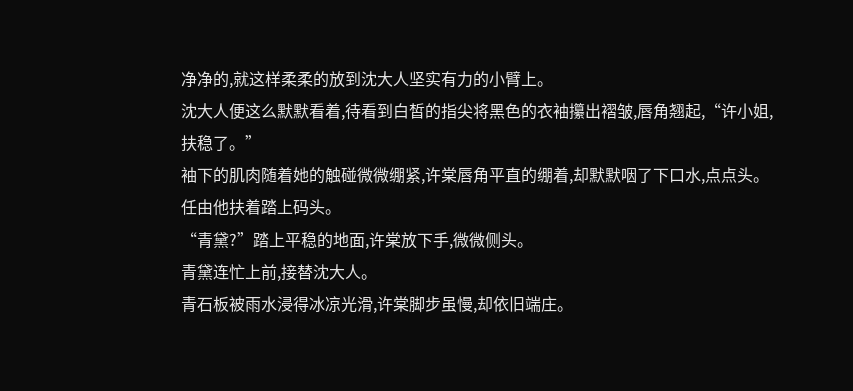净净的,就这样柔柔的放到沈大人坚实有力的小臂上。
沈大人便这么默默看着,待看到白皙的指尖将黑色的衣袖攥出褶皱,唇角翘起,“许小姐,扶稳了。”
袖下的肌肉随着她的触碰微微绷紧,许棠唇角平直的绷着,却默默咽了下口水,点点头。
任由他扶着踏上码头。
“青黛?”踏上平稳的地面,许棠放下手,微微侧头。
青黛连忙上前,接替沈大人。
青石板被雨水浸得冰凉光滑,许棠脚步虽慢,却依旧端庄。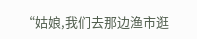“姑娘,我们去那边渔市逛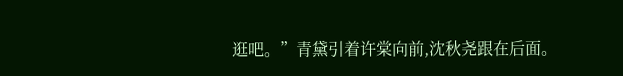逛吧。”青黛引着许棠向前,沈秋尧跟在后面。